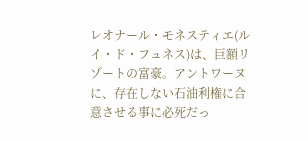レオナール・モネスティエ(ルイ・ド・フュネス)は、巨額リゾートの富豪。アントワーヌに、存在しない石油利権に合意させる事に必死だっ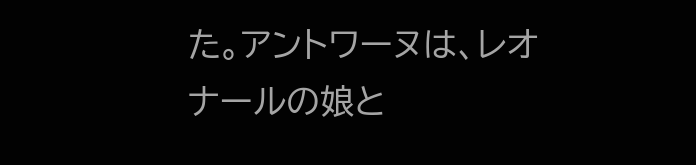た。アントワーヌは、レオナールの娘と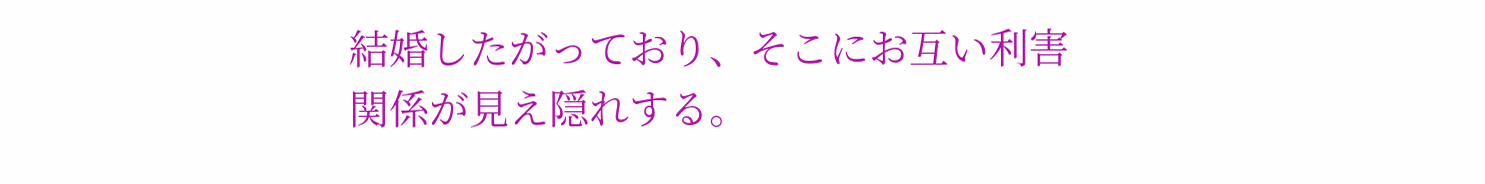結婚したがっており、そこにお互い利害関係が見え隠れする。